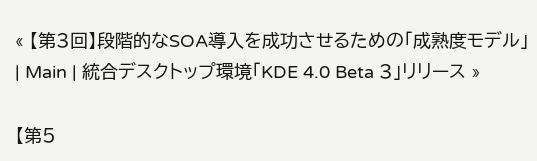« 【第3回】段階的なSOA導入を成功させるための「成熟度モデル」 | Main | 統合デスクトップ環境「KDE 4.0 Beta 3」リリース »

【第5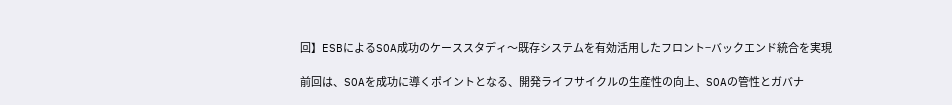回】ESBによるSOA成功のケーススタディ〜既存システムを有効活用したフロント−バックエンド統合を実現

前回は、SOAを成功に導くポイントとなる、開発ライフサイクルの生産性の向上、SOAの管性とガバナ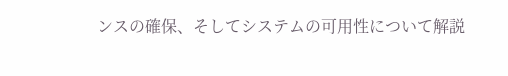ンスの確保、そしてシステムの可用性について解説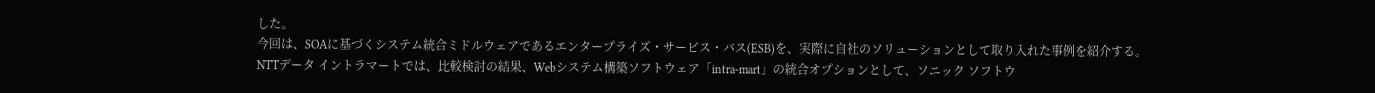した。
今回は、SOAに基づくシステム統合ミドルウェアであるエンタープライズ・サービス・バス(ESB)を、実際に自社のソリューションとして取り入れた事例を紹介する。
NTTデータ イントラマートでは、比較検討の結果、Webシステム構築ソフトウェア「intra-mart」の統合オプションとして、ソニック ソフトウ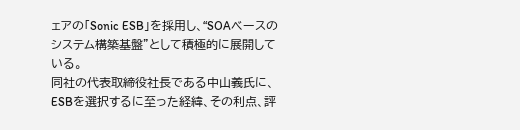ェアの「Sonic ESB」を採用し、“SOAベースのシステム構築基盤”として積極的に展開している。
同社の代表取締役社長である中山義氏に、ESBを選択するに至った経緯、その利点、評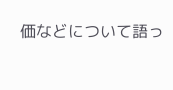価などについて語っ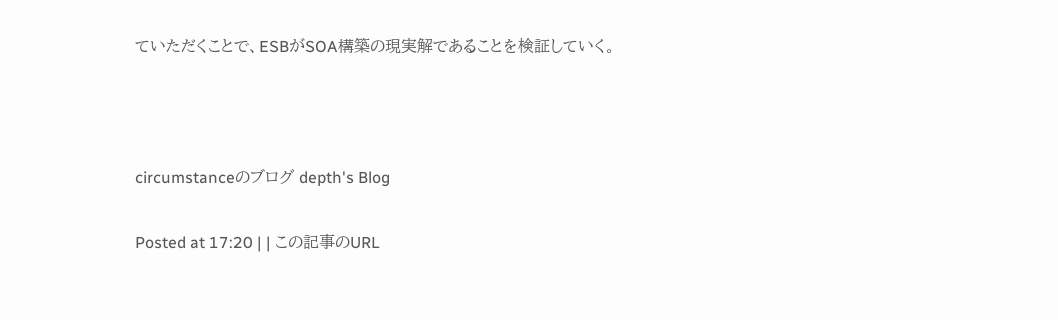ていただくことで、ESBがSOA構築の現実解であることを検証していく。



circumstanceのブログ depth's Blog

Posted at 17:20 | | この記事のURL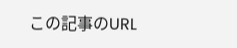この記事のURL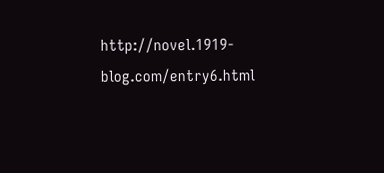http://novel.1919-blog.com/entry6.html